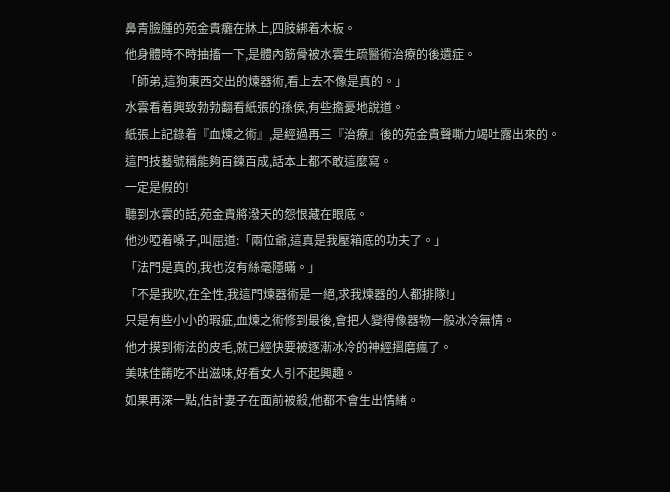鼻青臉腫的苑金貴癱在牀上,四肢綁着木板。
他身體時不時抽搐一下,是體內筋骨被水雲生疏醫術治療的後遺症。
「師弟,這狗東西交出的煉器術,看上去不像是真的。」
水雲看着興致勃勃翻看紙張的孫侯,有些擔憂地說道。
紙張上記錄着『血煉之術』,是經過再三『治療』後的苑金貴聲嘶力竭吐露出來的。
這門技藝號稱能夠百鍊百成,話本上都不敢這麼寫。
一定是假的!
聽到水雲的話,苑金貴將潑天的怨恨藏在眼底。
他沙啞着嗓子,叫屈道:「兩位爺,這真是我壓箱底的功夫了。」
「法門是真的,我也沒有絲毫隱瞞。」
「不是我吹,在全性,我這門煉器術是一絕,求我煉器的人都排隊!」
只是有些小小的瑕疵,血煉之術修到最後,會把人變得像器物一般冰冷無情。
他才摸到術法的皮毛,就已經快要被逐漸冰冷的神經摺磨瘋了。
美味佳餚吃不出滋味,好看女人引不起興趣。
如果再深一點,估計妻子在面前被殺,他都不會生出情緒。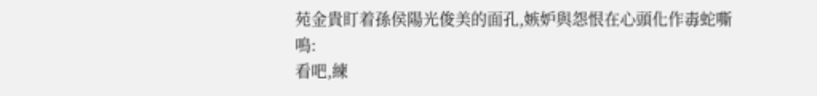苑金貴盯着孫侯陽光俊美的面孔,嫉妒與怨恨在心頭化作毒蛇嘶鳴:
看吧,練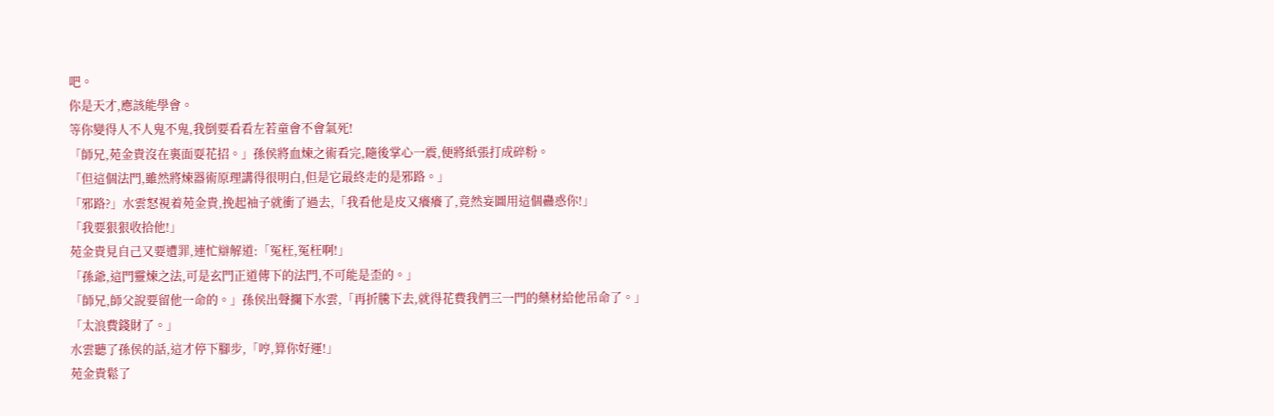吧。
你是天才,應該能學會。
等你變得人不人鬼不鬼,我倒要看看左若童會不會氣死!
「師兄,苑金貴沒在裏面耍花招。」孫侯將血煉之術看完,隨後掌心一震,便將紙張打成碎粉。
「但這個法門,雖然將煉器術原理講得很明白,但是它最終走的是邪路。」
「邪路?」水雲怒視着苑金貴,挽起袖子就衝了過去,「我看他是皮又癢癢了,竟然妄圖用這個蠱惑你!」
「我要狠狠收拾他!」
苑金貴見自己又要遭罪,連忙辯解道:「冤枉,冤枉啊!」
「孫爺,這門靈煉之法,可是玄門正道傳下的法門,不可能是歪的。」
「師兄,師父說要留他一命的。」孫侯出聲攔下水雲,「再折騰下去,就得花費我們三一門的藥材給他吊命了。」
「太浪費錢財了。」
水雲聽了孫侯的話,這才停下腳步,「哼,算你好運!」
苑金貴鬆了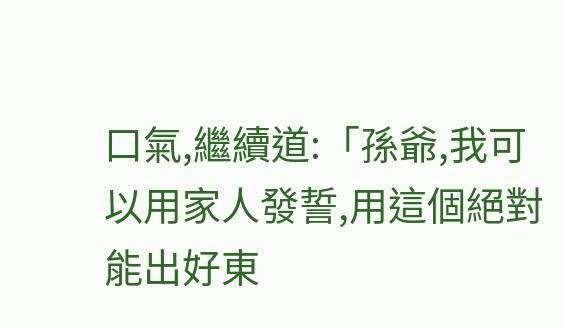口氣,繼續道:「孫爺,我可以用家人發誓,用這個絕對能出好東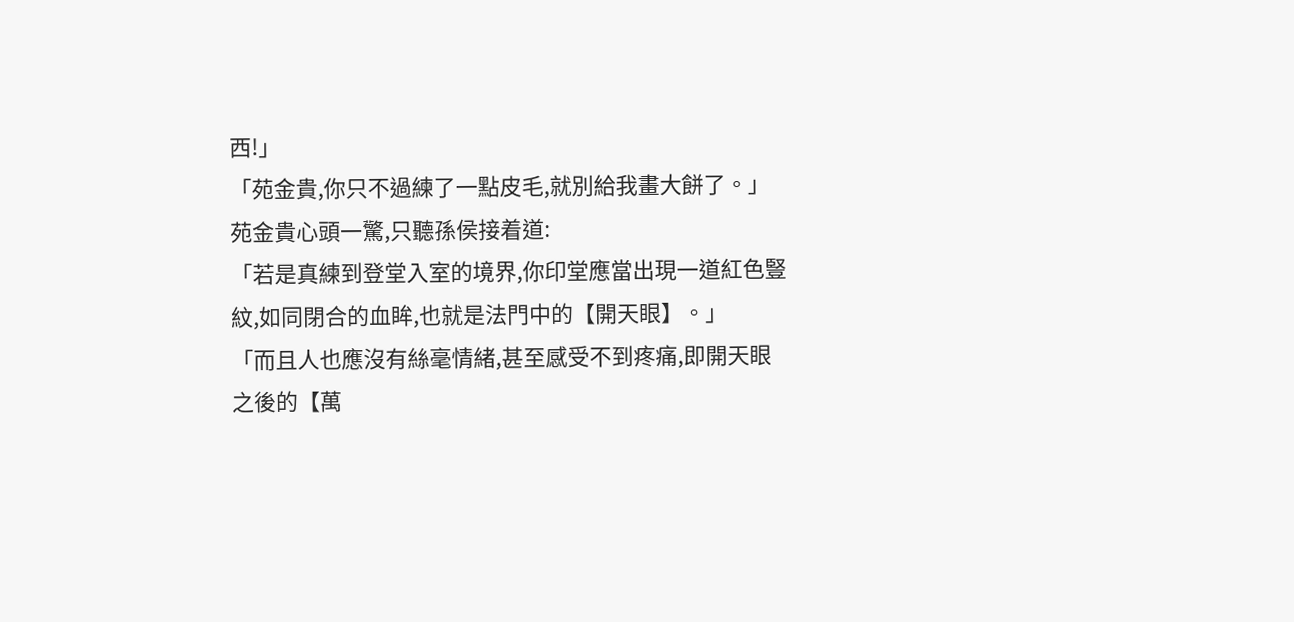西!」
「苑金貴,你只不過練了一點皮毛,就別給我畫大餅了。」
苑金貴心頭一驚,只聽孫侯接着道:
「若是真練到登堂入室的境界,你印堂應當出現一道紅色豎紋,如同閉合的血眸,也就是法門中的【開天眼】。」
「而且人也應沒有絲毫情緒,甚至感受不到疼痛,即開天眼之後的【萬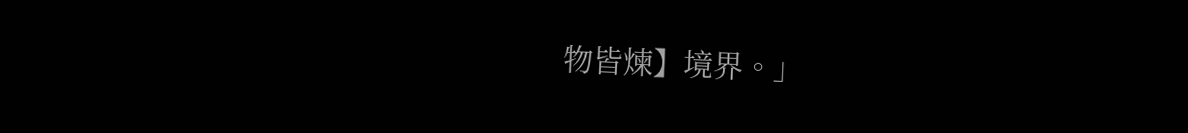物皆煉】境界。」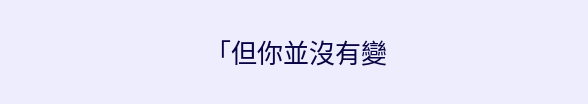「但你並沒有變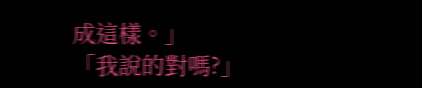成這樣。」
「我說的對嗎?」